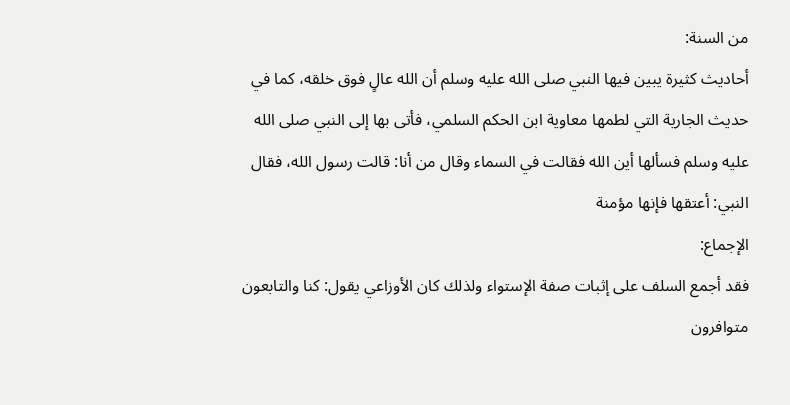من السنة:
أحاديث كثيرة يبين فيها النبي صلى الله عليه وسلم أن الله عالٍ فوق خلقه، كما في حديث الجارية التي لطمها معاوية ابن الحكم السلمي، فأتى بها إلى النبي صلى الله عليه وسلم فسألها أين الله فقالت في السماء وقال من أنا: قالت رسول الله، فقال النبي: أعتقها فإنها مؤمنة
الإجماع:
فقد أجمع السلف على إثبات صفة الإستواء ولذلك كان الأوزاعي يقول: كنا والتابعون متوافرون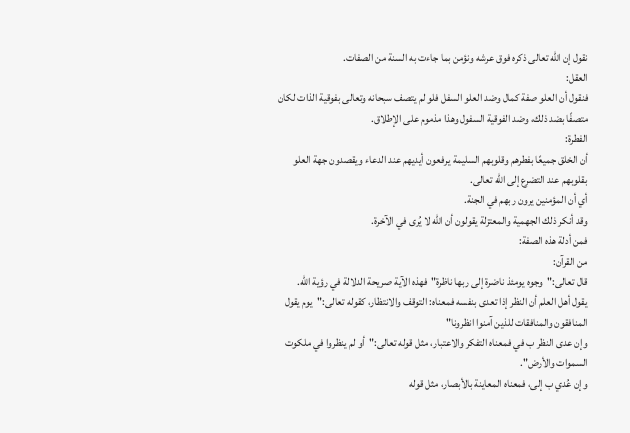نقول إن الله تعالى ذكره فوق عرشه ونؤمن بما جاءت به السنة من الصفات.
العقل:
فنقول أن العلو صفة كمال وضد العلو السفل فلو لم يتصف سبحانه وتعالى بفوقية الذات لكان متصفًا بضد ذلك، وضد الفوقية السفول وهذا مذموم على الإطلاق.
الفطرة:
أن الخلق جميعًا بفطرهم وقلوبهم السليمة يرفعون أيديهم عند الدعاء ويقصدون جهة العلو بقلوبهم عند التضرع إلى الله تعالى.
أي أن المؤمنين يرون ربهم في الجنة.
وقد أنكر ذلك الجهمية والمعتزلة يقولون أن الله لا يُرى في الآخرة.
فمن أدلة هذه الصفة:
من القرآن:
قال تعالى:"وجوه يومئذ ناضرة إلى ربها ناظرة"فهذه الآية صريحة الدلالة في رؤية الله.
يقول أهل العلم أن النظر إذا تعدى بنفسه فمعناه: التوقف والانتظار، كقوله تعالى:"يوم يقول المنافقون والمنافقات للذين آمنوا انظرونا"
وإن عدى النظر ب في فمعناه التفكر والاعتبار، مثل قوله تعالى:"أو لم ينظروا في ملكوت السموات والأرض".
وإن عُدي ب إلى، فمعناه المعاينة بالأبصار، مثل قوله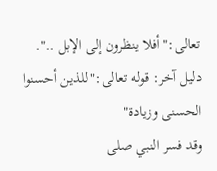تعالى:"أفلا ينظرون إلى الإبل ..".
دليل آخر: قوله تعالى:"للذين أحسنوا الحسنى وزيادة"
وقد فسر النبي صلى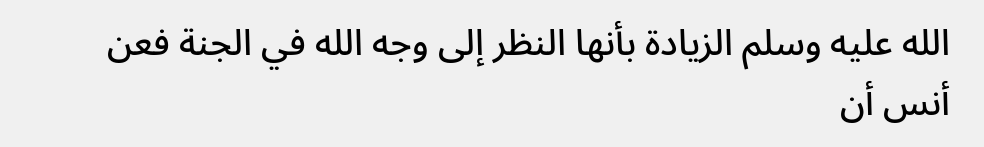الله عليه وسلم الزيادة بأنها النظر إلى وجه الله في الجنة فعن أنس أن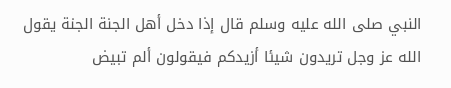النبي صلى الله عليه وسلم قال إذا دخل أهل الجنة الجنة يقول الله عز وجل تريدون شيئا أزيدكم فيقولون ألم تبيض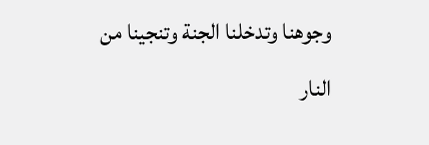وجوهنا وتدخلنا الجنة وتنجينا من النار